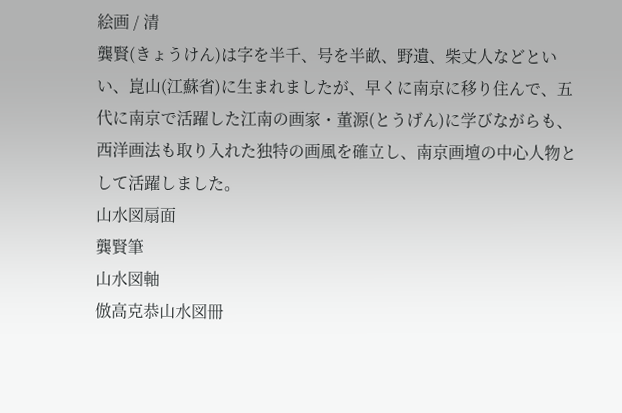絵画 / 清
龔賢(きょうけん)は字を半千、号を半畝、野遺、柴丈人などといい、崑山(江蘇省)に生まれましたが、早くに南京に移り住んで、五代に南京で活躍した江南の画家・董源(とうげん)に学びながらも、西洋画法も取り入れた独特の画風を確立し、南京画壇の中心人物として活躍しました。
山水図扇面
龔賢筆
山水図軸
倣高克恭山水図冊